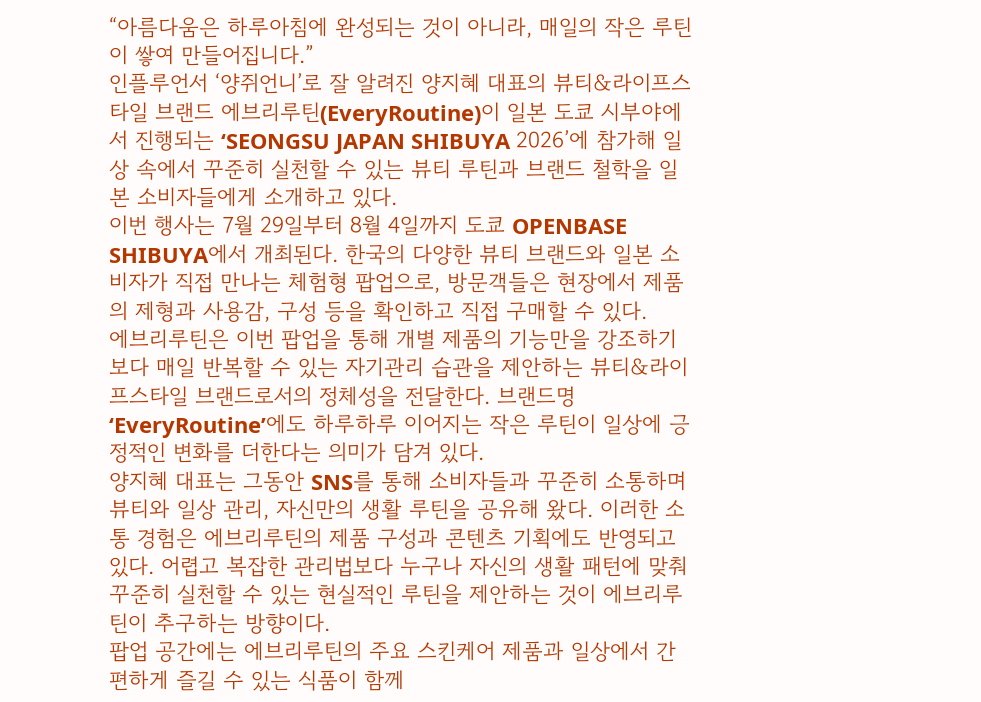“아름다움은 하루아침에 완성되는 것이 아니라, 매일의 작은 루틴이 쌓여 만들어집니다.”
인플루언서 ‘양쥐언니’로 잘 알려진 양지혜 대표의 뷰티&라이프스타일 브랜드 에브리루틴(EveryRoutine)이 일본 도쿄 시부야에서 진행되는 ‘SEONGSU JAPAN SHIBUYA 2026’에 참가해 일상 속에서 꾸준히 실천할 수 있는 뷰티 루틴과 브랜드 철학을 일본 소비자들에게 소개하고 있다.
이번 행사는 7월 29일부터 8월 4일까지 도쿄 OPENBASE SHIBUYA에서 개최된다. 한국의 다양한 뷰티 브랜드와 일본 소비자가 직접 만나는 체험형 팝업으로, 방문객들은 현장에서 제품의 제형과 사용감, 구성 등을 확인하고 직접 구매할 수 있다.
에브리루틴은 이번 팝업을 통해 개별 제품의 기능만을 강조하기보다 매일 반복할 수 있는 자기관리 습관을 제안하는 뷰티&라이프스타일 브랜드로서의 정체성을 전달한다. 브랜드명 ‘EveryRoutine’에도 하루하루 이어지는 작은 루틴이 일상에 긍정적인 변화를 더한다는 의미가 담겨 있다.
양지혜 대표는 그동안 SNS를 통해 소비자들과 꾸준히 소통하며 뷰티와 일상 관리, 자신만의 생활 루틴을 공유해 왔다. 이러한 소통 경험은 에브리루틴의 제품 구성과 콘텐츠 기획에도 반영되고 있다. 어렵고 복잡한 관리법보다 누구나 자신의 생활 패턴에 맞춰 꾸준히 실천할 수 있는 현실적인 루틴을 제안하는 것이 에브리루틴이 추구하는 방향이다.
팝업 공간에는 에브리루틴의 주요 스킨케어 제품과 일상에서 간편하게 즐길 수 있는 식품이 함께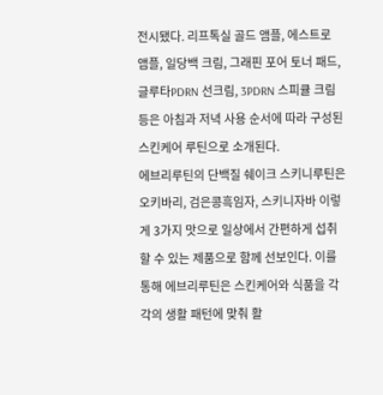전시됐다. 리프톡실 골드 앰플, 에스트로 앰플, 일당백 크림, 그래핀 포어 토너 패드, 글루타PDRN 선크림, 3PDRN 스피큘 크림 등은 아침과 저녁 사용 순서에 따라 구성된 스킨케어 루틴으로 소개된다.
에브리루틴의 단백질 쉐이크 스키니루틴은 오키바리, 검은콩흑임자, 스키니자바 이렇게 3가지 맛으로 일상에서 간편하게 섭취할 수 있는 제품으로 함께 선보인다. 이를 통해 에브리루틴은 스킨케어와 식품을 각각의 생활 패턴에 맞춰 활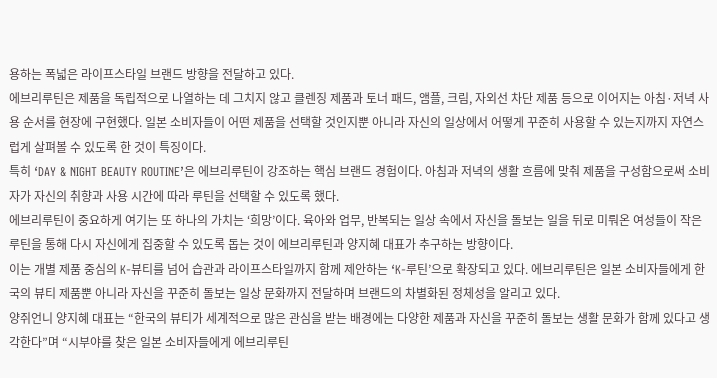용하는 폭넓은 라이프스타일 브랜드 방향을 전달하고 있다.
에브리루틴은 제품을 독립적으로 나열하는 데 그치지 않고 클렌징 제품과 토너 패드, 앰플, 크림, 자외선 차단 제품 등으로 이어지는 아침·저녁 사용 순서를 현장에 구현했다. 일본 소비자들이 어떤 제품을 선택할 것인지뿐 아니라 자신의 일상에서 어떻게 꾸준히 사용할 수 있는지까지 자연스럽게 살펴볼 수 있도록 한 것이 특징이다.
특히 ‘DAY & NIGHT BEAUTY ROUTINE’은 에브리루틴이 강조하는 핵심 브랜드 경험이다. 아침과 저녁의 생활 흐름에 맞춰 제품을 구성함으로써 소비자가 자신의 취향과 사용 시간에 따라 루틴을 선택할 수 있도록 했다.
에브리루틴이 중요하게 여기는 또 하나의 가치는 ‘희망’이다. 육아와 업무, 반복되는 일상 속에서 자신을 돌보는 일을 뒤로 미뤄온 여성들이 작은 루틴을 통해 다시 자신에게 집중할 수 있도록 돕는 것이 에브리루틴과 양지혜 대표가 추구하는 방향이다.
이는 개별 제품 중심의 K-뷰티를 넘어 습관과 라이프스타일까지 함께 제안하는 ‘K-루틴’으로 확장되고 있다. 에브리루틴은 일본 소비자들에게 한국의 뷰티 제품뿐 아니라 자신을 꾸준히 돌보는 일상 문화까지 전달하며 브랜드의 차별화된 정체성을 알리고 있다.
양쥐언니 양지혜 대표는 “한국의 뷰티가 세계적으로 많은 관심을 받는 배경에는 다양한 제품과 자신을 꾸준히 돌보는 생활 문화가 함께 있다고 생각한다”며 “시부야를 찾은 일본 소비자들에게 에브리루틴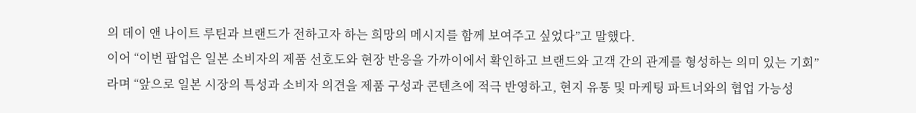의 데이 앤 나이트 루틴과 브랜드가 전하고자 하는 희망의 메시지를 함께 보여주고 싶었다”고 말했다.
이어 “이번 팝업은 일본 소비자의 제품 선호도와 현장 반응을 가까이에서 확인하고 브랜드와 고객 간의 관계를 형성하는 의미 있는 기회”라며 “앞으로 일본 시장의 특성과 소비자 의견을 제품 구성과 콘텐츠에 적극 반영하고, 현지 유통 및 마케팅 파트너와의 협업 가능성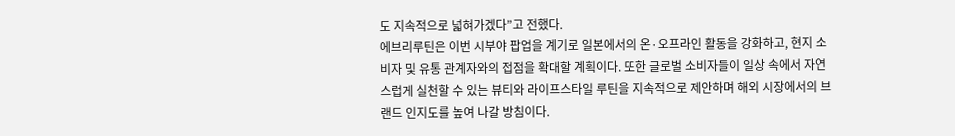도 지속적으로 넓혀가겠다”고 전했다.
에브리루틴은 이번 시부야 팝업을 계기로 일본에서의 온·오프라인 활동을 강화하고, 현지 소비자 및 유통 관계자와의 접점을 확대할 계획이다. 또한 글로벌 소비자들이 일상 속에서 자연스럽게 실천할 수 있는 뷰티와 라이프스타일 루틴을 지속적으로 제안하며 해외 시장에서의 브랜드 인지도를 높여 나갈 방침이다.